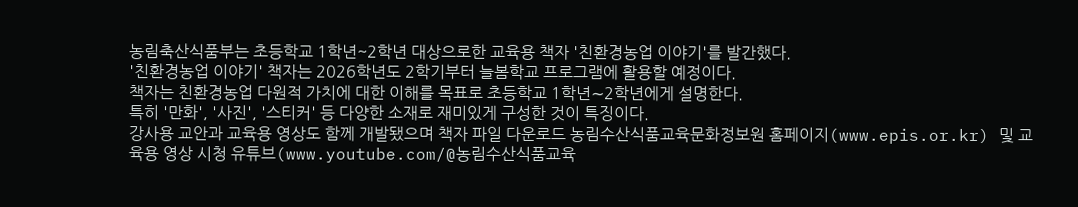농림축산식품부는 초등학교 1학년~2학년 대상으로한 교육용 책자 '친환경농업 이야기'를 발간했다.
'친환경농업 이야기' 책자는 2026학년도 2학기부터 늘봄학교 프로그램에 활용할 예정이다.
책자는 친환경농업 다원적 가치에 대한 이해를 목표로 초등학교 1학년∼2학년에게 설명한다.
특히 '만화', '사진', '스티커' 등 다양한 소재로 재미있게 구성한 것이 특징이다.
강사용 교안과 교육용 영상도 함께 개발됐으며 책자 파일 다운로드 농림수산식품교육문화정보원 홈페이지(www.epis.or.kr) 및 교육용 영상 시청 유튜브(www.youtube.com/@농림수산식품교육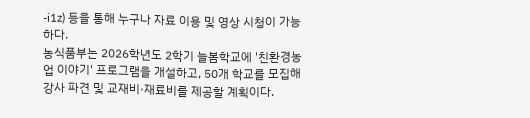-i1z) 등을 통해 누구나 자료 이용 및 영상 시청이 가능하다.
농식품부는 2026학년도 2학기 늘봄학교에 '친환경농업 이야기' 프로그램을 개설하고, 50개 학교를 모집해 강사 파견 및 교재비·재료비를 제공할 계획이다.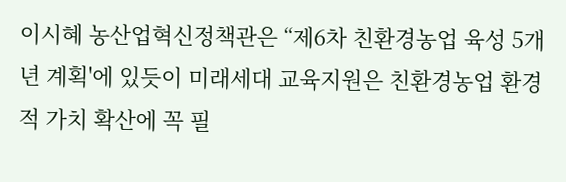이시혜 농산업혁신정책관은 “제6차 친환경농업 육성 5개년 계획'에 있듯이 미래세대 교육지원은 친환경농업 환경적 가치 확산에 꼭 필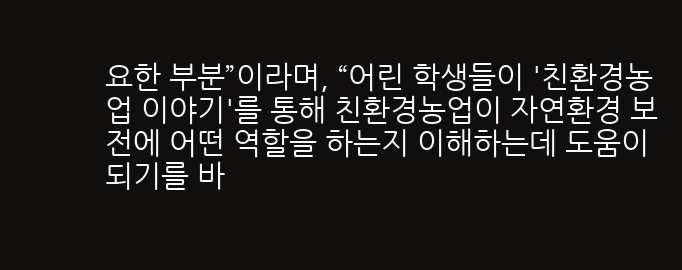요한 부분”이라며, “어린 학생들이 '친환경농업 이야기'를 통해 친환경농업이 자연환경 보전에 어떤 역할을 하는지 이해하는데 도움이 되기를 바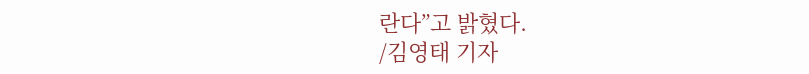란다”고 밝혔다.
/김영태 기자